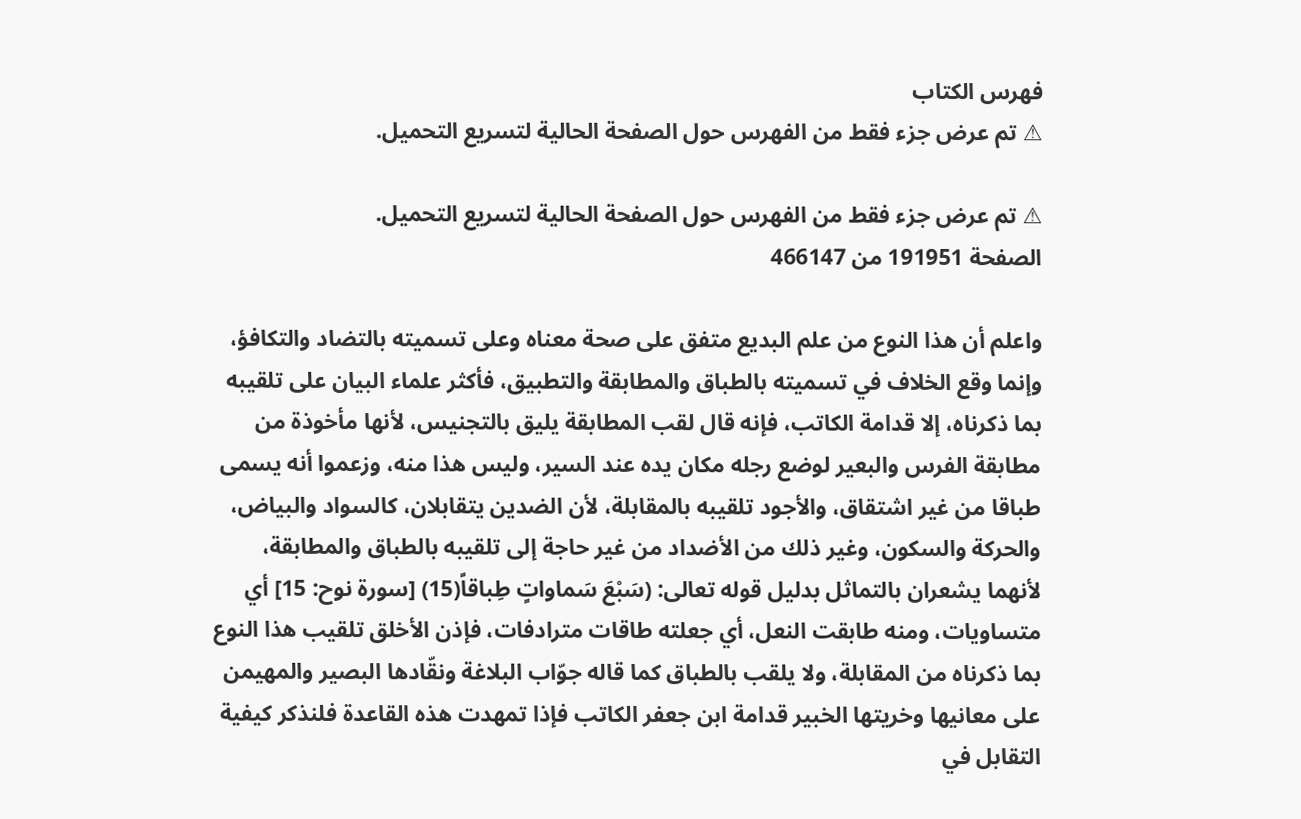فهرس الكتاب
⚠ تم عرض جزء فقط من الفهرس حول الصفحة الحالية لتسريع التحميل.

⚠ تم عرض جزء فقط من الفهرس حول الصفحة الحالية لتسريع التحميل.
الصفحة 191951 من 466147

واعلم أن هذا النوع من علم البديع متفق على صحة معناه وعلى تسميته بالتضاد والتكافؤ، وإنما وقع الخلاف في تسميته بالطباق والمطابقة والتطبيق، فأكثر علماء البيان على تلقيبه بما ذكرناه، إلا قدامة الكاتب، فإنه قال لقب المطابقة يليق بالتجنيس، لأنها مأخوذة من مطابقة الفرس والبعير لوضع رجله مكان يده عند السير، وليس هذا منه، وزعموا أنه يسمى طباقا من غير اشتقاق، والأجود تلقيبه بالمقابلة، لأن الضدين يتقابلان، كالسواد والبياض، والحركة والسكون، وغير ذلك من الأضداد من غير حاجة إلى تلقيبه بالطباق والمطابقة، لأنهما يشعران بالتماثل بدليل قوله تعالى: (سَبْعَ سَماواتٍ طِباقاً(15) [سورة نوح: 15] أي متساويات، ومنه طابقت النعل، أي جعلته طاقات مترادفات، فإذن الأخلق تلقيب هذا النوع بما ذكرناه من المقابلة، ولا يلقب بالطباق كما قاله جوّاب البلاغة ونقّادها البصير والمهيمن على معانيها وخريتها الخبير قدامة ابن جعفر الكاتب فإذا تمهدت هذه القاعدة فلنذكر كيفية التقابل في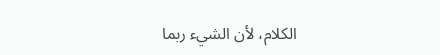الكلام، لأن الشيء ربما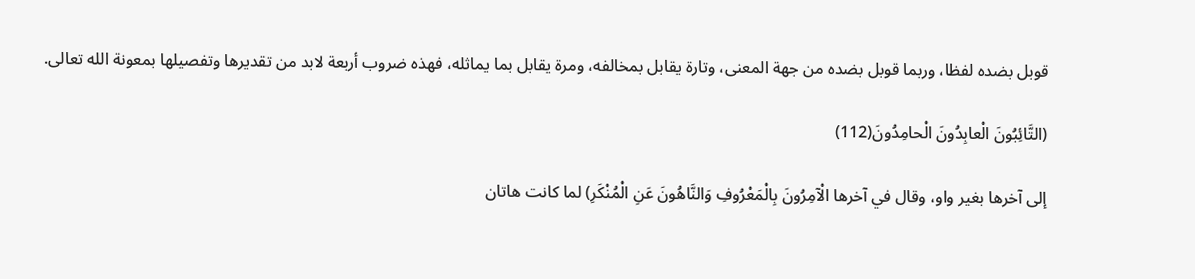قوبل بضده لفظا، وربما قوبل بضده من جهة المعنى، وتارة يقابل بمخالفه، ومرة يقابل بما يماثله، فهذه ضروب أربعة لابد من تقديرها وتفصيلها بمعونة الله تعالى.

(التَّائِبُونَ الْعابِدُونَ الْحامِدُونَ(112)

إلى آخرها بغير واو، وقال في آخرها الْآمِرُونَ بِالْمَعْرُوفِ وَالنَّاهُونَ عَنِ الْمُنْكَرِ) لما كانت هاتان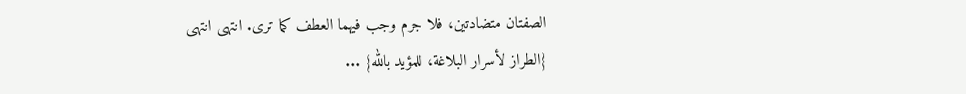الصفتان متضادتين، فلا جرم وجب فيهما العطف كما ترى. انتهى انتهى {الطراز لأسرار البلاغة، للمؤيد بالله} ...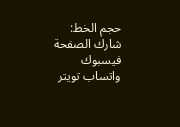حجم الخط:
شارك الصفحة
فيسبوك واتساب تويتر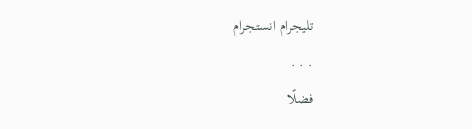تليجرام انستجرام
. . .
فضلًا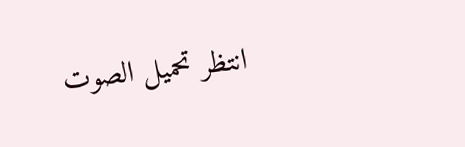انتظر تحميل الصوت